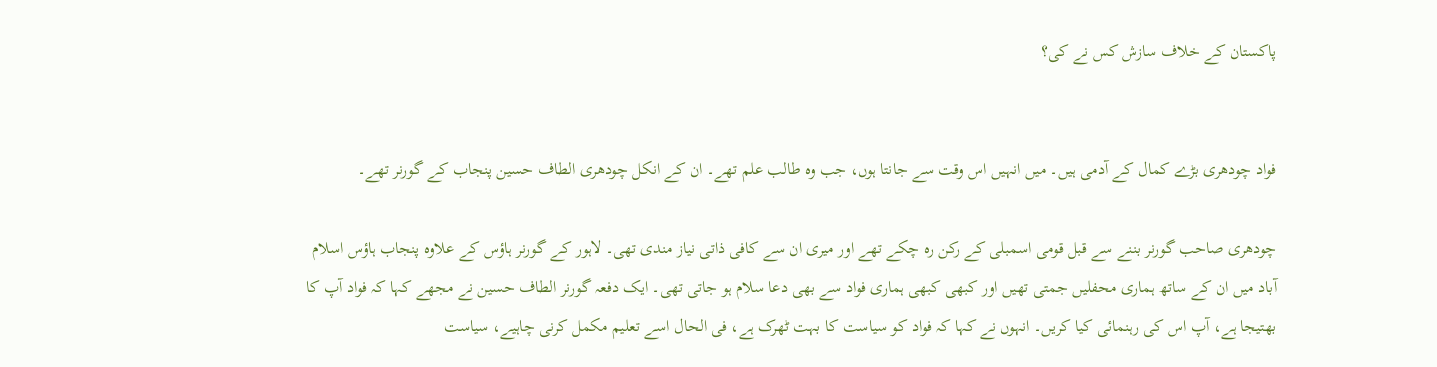پاکستان کے خلاف سازش کس نے کی؟


فواد چودھری بڑے کمال کے آدمی ہیں۔ میں انہیں اس وقت سے جانتا ہوں، جب وہ طالب علم تھے۔ ان کے انکل چودھری الطاف حسین پنجاب کے گورنر تھے۔

چودھری صاحب گورنر بننے سے قبل قومی اسمبلی کے رکن رہ چکے تھے اور میری ان سے کافی ذاتی نیاز مندی تھی۔ لاہور کے گورنر ہاؤس کے علاوہ پنجاب ہاؤس اسلام آباد میں ان کے ساتھ ہماری محفلیں جمتی تھیں اور کبھی کبھی ہماری فواد سے بھی دعا سلام ہو جاتی تھی۔ ایک دفعہ گورنر الطاف حسین نے مجھے کہا کہ فواد آپ کا بھتیجا ہے، آپ اس کی رہنمائی کیا کریں۔ انہوں نے کہا کہ فواد کو سیاست کا بہت ٹھرک ہے، فی الحال اسے تعلیم مکمل کرنی چاہیے، سیاست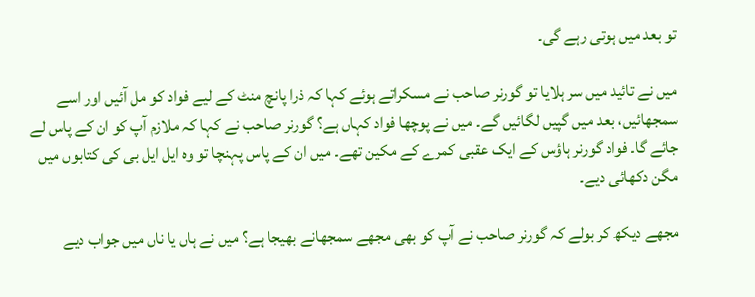تو بعد میں ہوتی رہے گی۔

میں نے تائید میں سر ہلایا تو گورنر صاحب نے مسکراتے ہوئے کہا کہ ذرا پانچ منٹ کے لیے فواد کو مل آئیں اور اسے سمجھائیں، بعد میں گپیں لگائیں گے۔ میں نے پوچھا فواد کہاں ہے؟ گورنر صاحب نے کہا کہ ملازم آپ کو ان کے پاس لے جائے گا۔ فواد گورنر ہاؤس کے ایک عقبی کمرے کے مکین تھے۔ میں ان کے پاس پہنچا تو وہ ایل ایل بی کی کتابوں میں مگن دکھائی دیے۔

مجھے دیکھ کر بولے کہ گورنر صاحب نے آپ کو بھی مجھے سمجھانے بھیجا ہے؟ میں نے ہاں یا ناں میں جواب دیے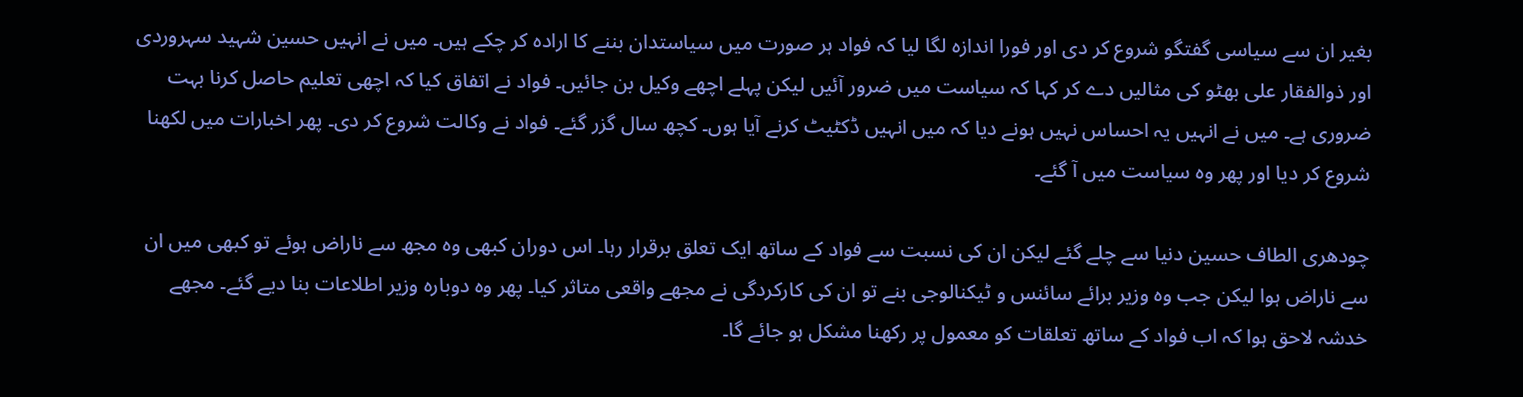بغیر ان سے سیاسی گفتگو شروع کر دی اور فورا اندازہ لگا لیا کہ فواد ہر صورت میں سیاستدان بننے کا ارادہ کر چکے ہیں۔ میں نے انہیں حسین شہید سہروردی اور ذوالفقار علی بھٹو کی مثالیں دے کر کہا کہ سیاست میں ضرور آئیں لیکن پہلے اچھے وکیل بن جائیں۔ فواد نے اتفاق کیا کہ اچھی تعلیم حاصل کرنا بہت ضروری ہے۔ میں نے انہیں یہ احساس نہیں ہونے دیا کہ میں انہیں ڈکٹیٹ کرنے آیا ہوں۔ کچھ سال گزر گئے۔ فواد نے وکالت شروع کر دی۔ پھر اخبارات میں لکھنا شروع کر دیا اور پھر وہ سیاست میں آ گئے۔

چودھری الطاف حسین دنیا سے چلے گئے لیکن ان کی نسبت سے فواد کے ساتھ ایک تعلق برقرار رہا۔ اس دوران کبھی وہ مجھ سے ناراض ہوئے تو کبھی میں ان سے ناراض ہوا لیکن جب وہ وزیر برائے سائنس و ٹیکنالوجی بنے تو ان کی کارکردگی نے مجھے واقعی متاثر کیا۔ پھر وہ دوبارہ وزیر اطلاعات بنا دیے گئے۔ مجھے خدشہ لاحق ہوا کہ اب فواد کے ساتھ تعلقات کو معمول پر رکھنا مشکل ہو جائے گا۔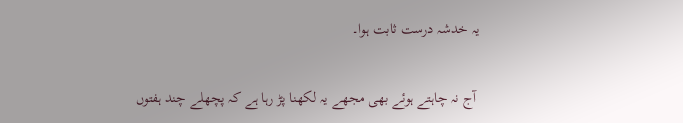یہ خدشہ درست ثابت ہوا۔

 آج نہ چاہتے ہوئے بھی مجھے یہ لکھنا پڑ رہا ہے کہ پچھلے چند ہفتوں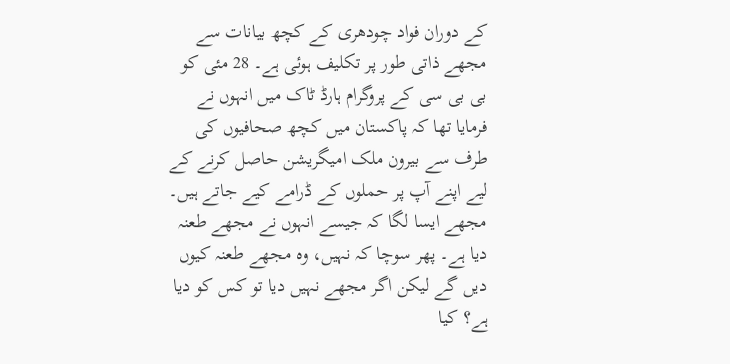کے دوران فواد چودھری کے کچھ بیانات سے مجھے ذاتی طور پر تکلیف ہوئی ہے۔ 28 مئی کو بی بی سی کے پروگرام ہارڈ ٹاک میں انہوں نے فرمایا تھا کہ پاکستان میں کچھ صحافیوں کی طرف سے بیرون ملک امیگریشن حاصل کرنے کے لیے اپنے آپ پر حملوں کے ڈرامے کیے جاتے ہیں۔ مجھے ایسا لگا کہ جیسے انہوں نے مجھے طعنہ دیا ہے۔ پھر سوچا کہ نہیں، وہ مجھے طعنہ کیوں دیں گے لیکن اگر مجھے نہیں دیا تو کس کو دیا ہے؟ کیا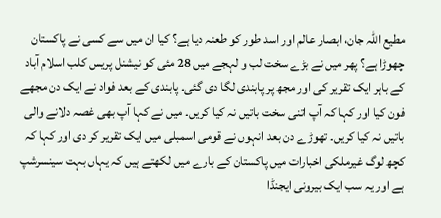مطیع اللہ جان، ابصار عالم اور اسد طور کو طعنہ دیا ہے؟ کیا ان میں سے کسی نے پاکستان چھوڑا ہے؟ پھر میں نے بڑے سخت لب و لہجے میں 28 مئی کو نیشنل پریس کلب اسلام آباد کے باہر ایک تقریر کی اور مجھ پر پابندی لگا دی گئی۔ پابندی کے بعد فواد نے ایک دن مجھے فون کیا اور کہا کہ آپ اتنی سخت باتیں نہ کیا کریں۔ میں نے کہا آپ بھی غصہ دلانے والی باتیں نہ کیا کریں۔ تھوڑے دن بعد انہوں نے قومی اسمبلی میں ایک تقریر کر دی اور کہا کہ کچھ لوگ غیرملکی اخبارات میں پاکستان کے بارے میں لکھتے ہیں کہ یہاں بہت سینسرشپ ہے اور یہ سب ایک بیرونی ایجنڈا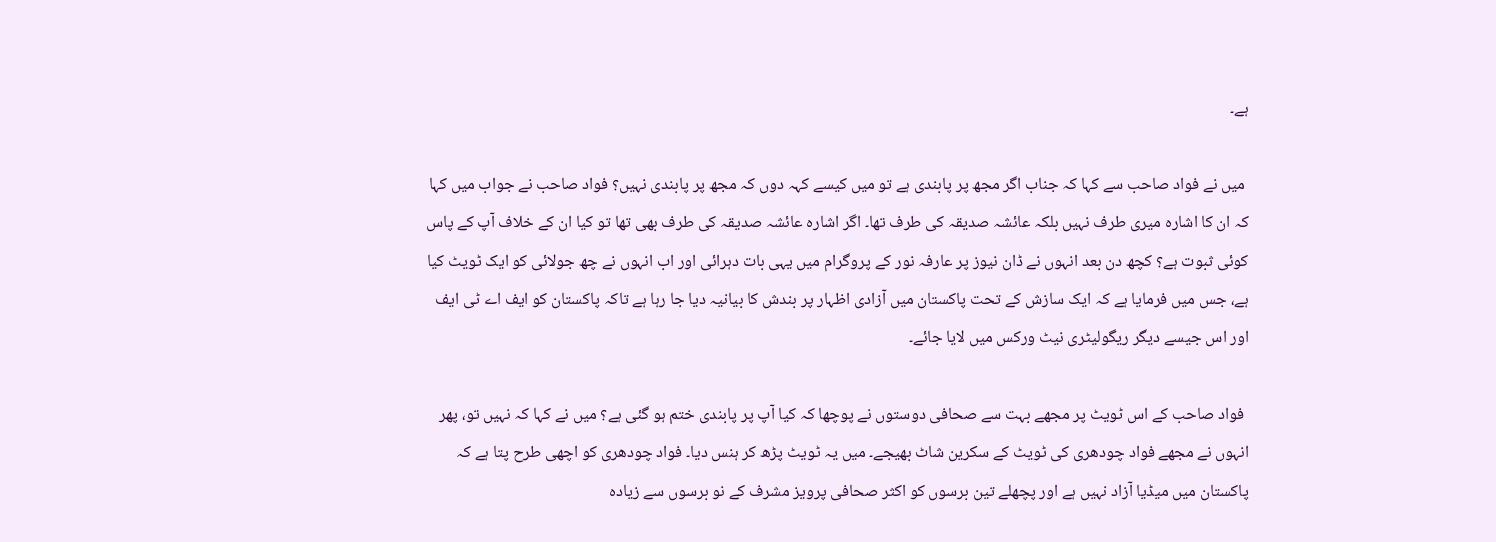ہے۔

 میں نے فواد صاحب سے کہا کہ جناب اگر مجھ پر پابندی ہے تو میں کیسے کہہ دوں کہ مجھ پر پابندی نہیں؟ فواد صاحب نے جواب میں کہا کہ ان کا اشارہ میری طرف نہیں بلکہ عائشہ صدیقہ کی طرف تھا۔ اگر اشارہ عائشہ صدیقہ کی طرف بھی تھا تو کیا ان کے خلاف آپ کے پاس کوئی ثبوت ہے؟ کچھ دن بعد انہوں نے ڈان نیوز پر عارفہ نور کے پروگرام میں یہی بات دہرائی اور اب انہوں نے چھ جولائی کو ایک ٹویٹ کیا ہے، جس میں فرمایا ہے کہ ایک سازش کے تحت پاکستان میں آزادی اظہار پر بندش کا بیانیہ دیا جا رہا ہے تاکہ پاکستان کو ایف اے ٹی ایف اور اس جیسے دیگر ریگولیٹری نیٹ ورکس میں لایا جائے۔

 فواد صاحب کے اس ٹویٹ پر مجھے بہت سے صحافی دوستوں نے پوچھا کہ کیا آپ پر پابندی ختم ہو گئی ہے؟ میں نے کہا کہ نہیں تو، پھر انہوں نے مجھے فواد چودھری کی ٹویٹ کے سکرین شاٹ بھیجے۔ میں یہ ٹویٹ پڑھ کر ہنس دیا۔ فواد چودھری کو اچھی طرح پتا ہے کہ پاکستان میں میڈیا آزاد نہیں ہے اور پچھلے تین برسوں کو اکثر صحافی پرویز مشرف کے نو برسوں سے زیادہ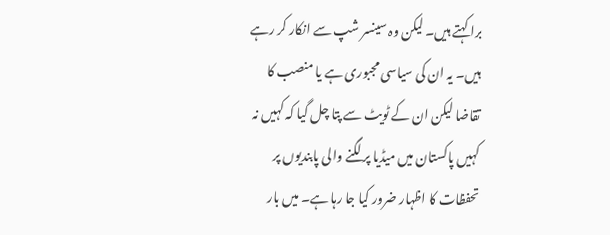برا کہتے ہیں۔ لیکن وہ سینسر شپ سے انکار کر رہے ہیں۔ یہ ان کی سیاسی مجبوری ہے یا منصب کا تقاضا لیکن ان کے ٹویٹ سے پتا چل گیا کہ کہیں نہ کہیں پاکستان میں میڈیا پر لگنے والی پابندیوں پر تحفظات کا اظہار ضرور کیا جا رہا ہے۔ میں بار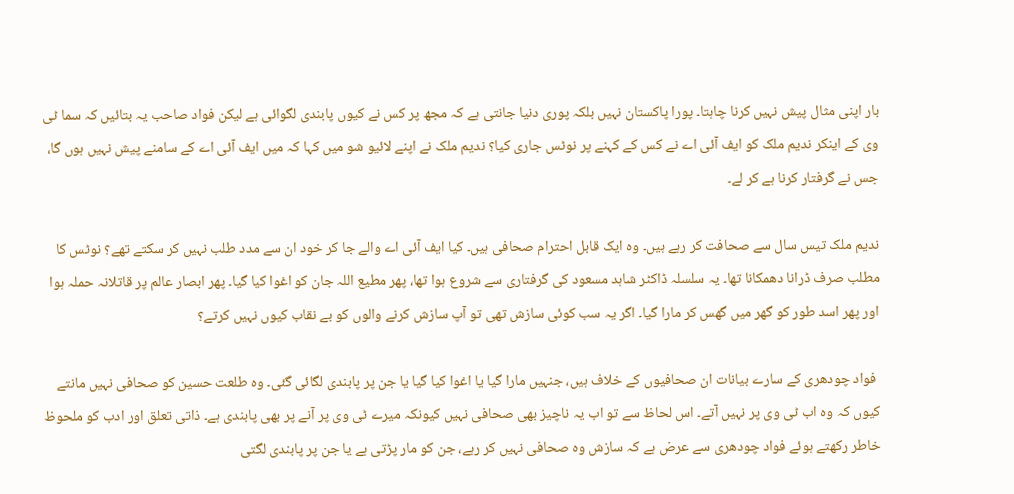بار اپنی مثال پیش نہیں کرنا چاہتا۔ پورا پاکستان نہیں بلکہ پوری دنیا جانتی ہے کہ مجھ پر کس نے کیوں پابندی لگوائی ہے لیکن فواد صاحب یہ بتائیں کہ سما ٹی وی کے اینکر ندیم ملک کو ایف آئی اے نے کس کے کہنے پر نوٹس جاری کیا؟ ندیم ملک نے اپنے لائیو شو میں کہا کہ میں ایف آئی اے کے سامنے پیش نہیں ہوں گا، جس نے گرفتار کرنا ہے کر لے۔

ندیم ملک تیس سال سے صحافت کر رہے ہیں۔ وہ ایک قابل احترام صحافی ہیں۔ کیا ایف آئی اے والے جا کر خود ان سے مدد طلب نہیں کر سکتے تھے؟ نوٹس کا مطلب صرف ڈرانا دھمکانا تھا۔ یہ سلسلہ ڈاکٹر شاہد مسعود کی گرفتاری سے شروع ہوا تھا، پھر مطیع اللہ جان کو اغوا کیا گیا۔ پھر ابصار عالم پر قاتلانہ حملہ ہوا اور پھر اسد طور کو گھر میں گھس کر مارا گیا۔ اگر یہ سب کوئی سازش تھی تو آپ سازش کرنے والوں کو بے نقاب کیوں نہیں کرتے؟

 فواد چودھری کے سارے بیانات ان صحافیوں کے خلاف ہیں، جنہیں مارا گیا یا اغوا کیا گیا یا جن پر پابندی لگائی گئی۔ وہ طلعت حسین کو صحافی نہیں مانتے کیوں کہ وہ اب ٹی وی پر نہیں آتے۔ اس لحاظ سے تو اب یہ ناچیز بھی صحافی نہیں کیونکہ میرے ٹی وی پر آنے پر بھی پابندی ہے۔ ذاتی تعلق اور ادب کو ملحوظ خاطر رکھتے ہوئے فواد چودھری سے عرض ہے کہ سازش وہ صحافی نہیں کر رہے، جن کو مار پڑتی ہے یا جن پر پابندی لگتی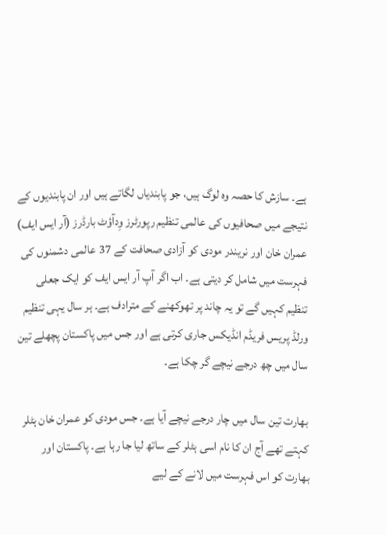ہے۔ سازش کا حصہ وہ لوگ ہیں، جو پابندیاں لگاتے ہیں اور ان پابندیوں کے نتیجے میں صحافیوں کی عالمی تنظیم رپورٹرز وِدآؤٹ بارڈرز (آر ایس ایف) عمران خان اور نریندر مودی کو آزادی صحافت کے 37 عالمی دشمنوں کی فہرست میں شامل کر دیتی ہے۔ اب اگر آپ آر ایس ایف کو ایک جعلی تنظیم کہیں گے تو یہ چاند پر تھوکھنے کے مترادف ہے۔ ہر سال یہی تنظیم ورلڈ پریس فریڈم انڈیکس جاری کرتی ہے اور جس میں پاکستان پچھلے تین سال میں چھ درجے نیچے گر چکا ہے۔

بھارت تین سال میں چار درجے نیچے آیا ہے۔ جس مودی کو عمران خان ہٹلر کہتے تھے آج ان کا نام اسی ہٹلر کے ساتھ لیا جا رہا ہے۔ پاکستان اور بھارت کو اس فہرست میں لانے کے لیے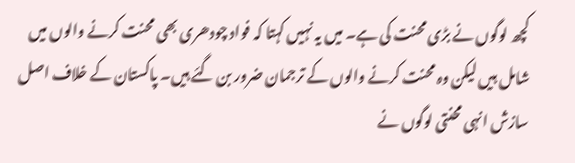کچھ لوگوں نے بڑی محنت کی ہے۔ میں یہ نہیں کہتا کہ فواد چودھری بھی محنت کرنے والوں میں شامل ہیں لیکن وہ محنت کرنے والوں کے ترجمان ضرور بن گئے ہیں۔ پاکستان کے خلاف اصل سازش انہی محنتی لوگوں نے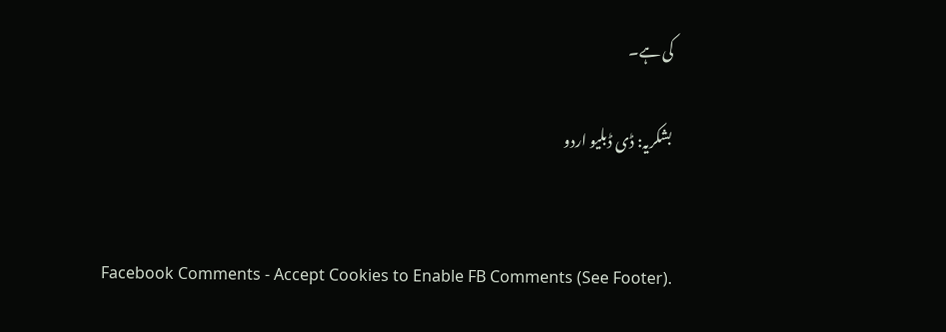کی ہے۔

بشکریہ: ڈی ڈبلیو اردو


Facebook Comments - Accept Cookies to Enable FB Comments (See Footer).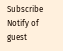Subscribe
Notify of
guest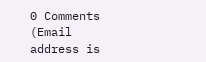0 Comments (Email address is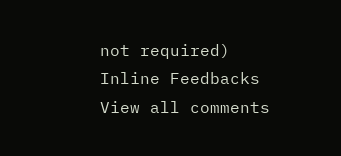not required)
Inline Feedbacks
View all comments